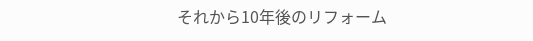それから10年後のリフォーム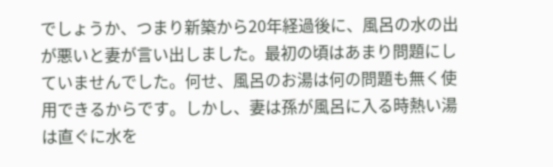でしょうか、つまり新築から20年経過後に、風呂の水の出が悪いと妻が言い出しました。最初の頃はあまり問題にしていませんでした。何せ、風呂のお湯は何の問題も無く使用できるからです。しかし、妻は孫が風呂に入る時熱い湯は直ぐに水を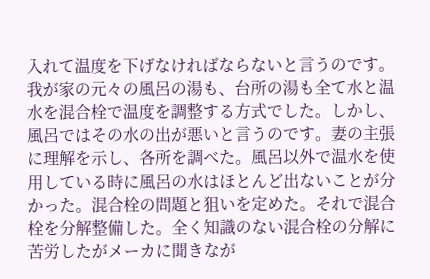入れて温度を下げなければならないと言うのです。我が家の元々の風呂の湯も、台所の湯も全て水と温水を混合栓で温度を調整する方式でした。しかし、風呂ではその水の出が悪いと言うのです。妻の主張に理解を示し、各所を調べた。風呂以外で温水を使用している時に風呂の水はほとんど出ないことが分かった。混合栓の問題と狙いを定めた。それで混合栓を分解整備した。全く知識のない混合栓の分解に苦労したがメーカに聞きなが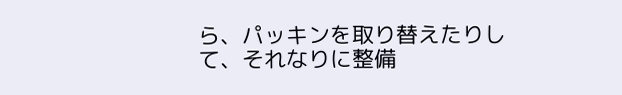ら、パッキンを取り替えたりして、それなりに整備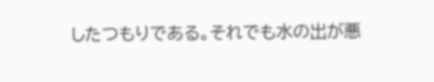したつもりである。それでも水の出が悪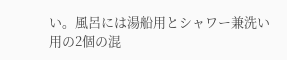い。風呂には湯船用とシャワー兼洗い用の2個の混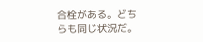合栓がある。どちらも同じ状況だ。